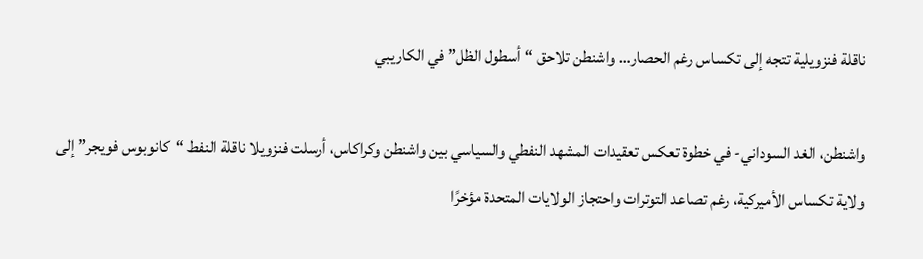ناقلة فنزويلية تتجه إلى تكساس رغم الحصار… واشنطن تلاحق “أسطول الظل” في الكاريبي

واشنطن، الغد السوداني- في خطوة تعكس تعقيدات المشهد النفطي والسياسي بين واشنطن وكراكاس، أرسلت فنزويلا ناقلة النفط “كانوبوس فويجر” إلى ولاية تكساس الأميركية، رغم تصاعد التوترات واحتجاز الولايات المتحدة مؤخرًا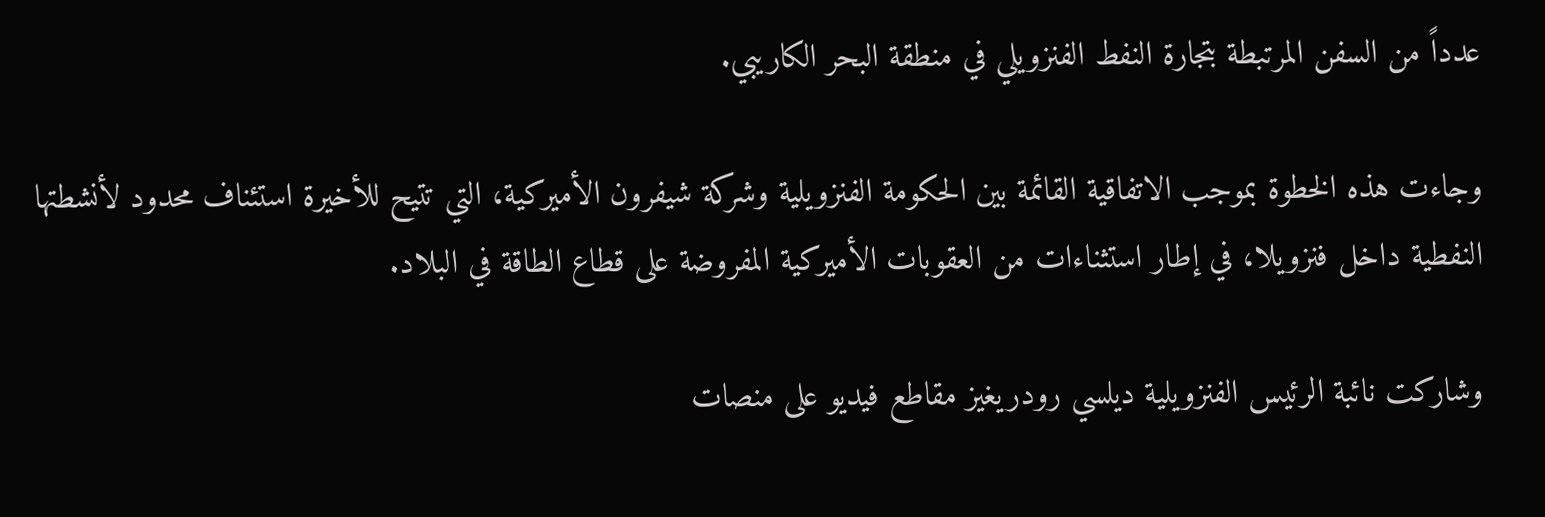عدداً من السفن المرتبطة بتجارة النفط الفنزويلي في منطقة البحر الكاريبي.

وجاءت هذه الخطوة بموجب الاتفاقية القائمة بين الحكومة الفنزويلية وشركة شيفرون الأميركية، التي تتيح للأخيرة استئناف محدود لأنشطتها النفطية داخل فنزويلا، في إطار استثناءات من العقوبات الأميركية المفروضة على قطاع الطاقة في البلاد.

وشاركت نائبة الرئيس الفنزويلية ديلسي رودريغيز مقاطع فيديو على منصات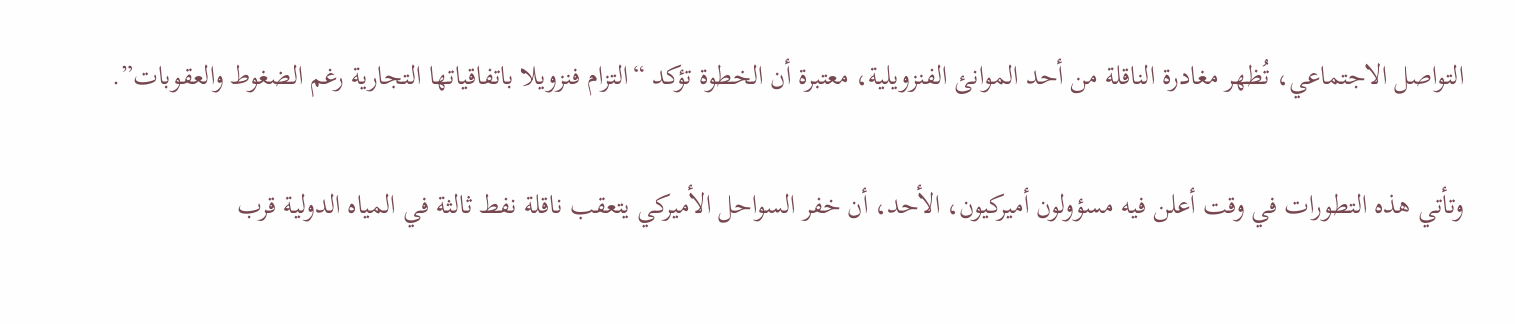التواصل الاجتماعي، تُظهر مغادرة الناقلة من أحد الموانئ الفنزويلية، معتبرة أن الخطوة تؤكد “التزام فنزويلا باتفاقياتها التجارية رغم الضغوط والعقوبات”.

وتأتي هذه التطورات في وقت أعلن فيه مسؤولون أميركيون، الأحد، أن خفر السواحل الأميركي يتعقب ناقلة نفط ثالثة في المياه الدولية قرب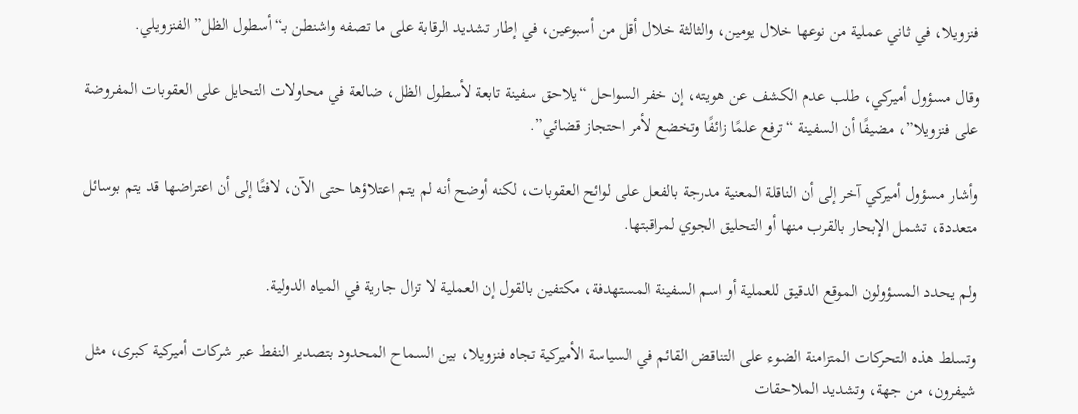فنزويلا، في ثاني عملية من نوعها خلال يومين، والثالثة خلال أقل من أسبوعين، في إطار تشديد الرقابة على ما تصفه واشنطن بـ“أسطول الظل” الفنزويلي.

وقال مسؤول أميركي، طلب عدم الكشف عن هويته، إن خفر السواحل “يلاحق سفينة تابعة لأسطول الظل، ضالعة في محاولات التحايل على العقوبات المفروضة على فنزويلا”، مضيفًا أن السفينة “ترفع علمًا زائفًا وتخضع لأمر احتجاز قضائي”.

وأشار مسؤول أميركي آخر إلى أن الناقلة المعنية مدرجة بالفعل على لوائح العقوبات، لكنه أوضح أنه لم يتم اعتلاؤها حتى الآن، لافتًا إلى أن اعتراضها قد يتم بوسائل متعددة، تشمل الإبحار بالقرب منها أو التحليق الجوي لمراقبتها.

ولم يحدد المسؤولون الموقع الدقيق للعملية أو اسم السفينة المستهدفة، مكتفين بالقول إن العملية لا تزال جارية في المياه الدولية.

وتسلط هذه التحركات المتزامنة الضوء على التناقض القائم في السياسة الأميركية تجاه فنزويلا، بين السماح المحدود بتصدير النفط عبر شركات أميركية كبرى، مثل شيفرون، من جهة، وتشديد الملاحقات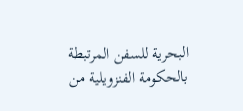البحرية للسفن المرتبطة بالحكومة الفنزويلية من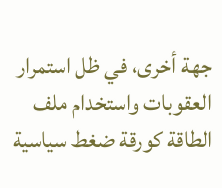جهة أخرى، في ظل استمرار العقوبات واستخدام ملف الطاقة كورقة ضغط سياسية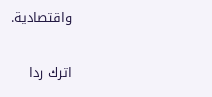واقتصادية.

اترك ردا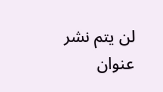لن يتم نشر عنوان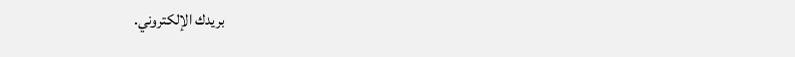بريدك الإلكتروني.